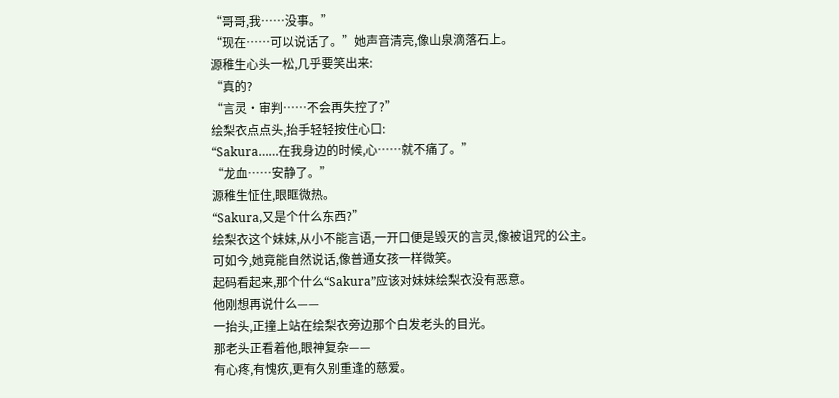“哥哥,我……没事。”
“现在……可以说话了。”她声音清亮,像山泉滴落石上。
源稚生心头一松,几乎要笑出来:
“真的?
“言灵·审判……不会再失控了?”
绘梨衣点点头,抬手轻轻按住心口:
“Sakura……在我身边的时候,心……就不痛了。”
“龙血……安静了。”
源稚生怔住,眼眶微热。
“Sakura,又是个什么东西?”
绘梨衣这个妹妹,从小不能言语,一开口便是毁灭的言灵,像被诅咒的公主。
可如今,她竟能自然说话,像普通女孩一样微笑。
起码看起来,那个什么“Sakura”应该对妹妹绘梨衣没有恶意。
他刚想再说什么——
一抬头,正撞上站在绘梨衣旁边那个白发老头的目光。
那老头正看着他,眼神复杂——
有心疼,有愧疚,更有久别重逢的慈爱。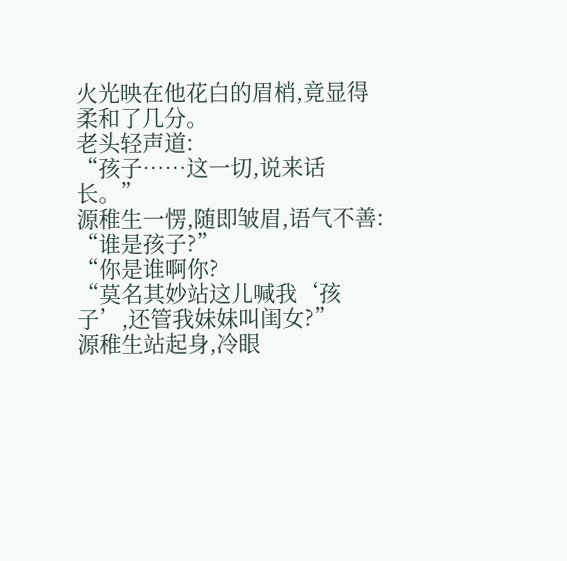火光映在他花白的眉梢,竟显得柔和了几分。
老头轻声道:
“孩子……这一切,说来话长。”
源稚生一愣,随即皱眉,语气不善:
“谁是孩子?”
“你是谁啊你?
“莫名其妙站这儿喊我‘孩子’,还管我妹妹叫闺女?”
源稚生站起身,冷眼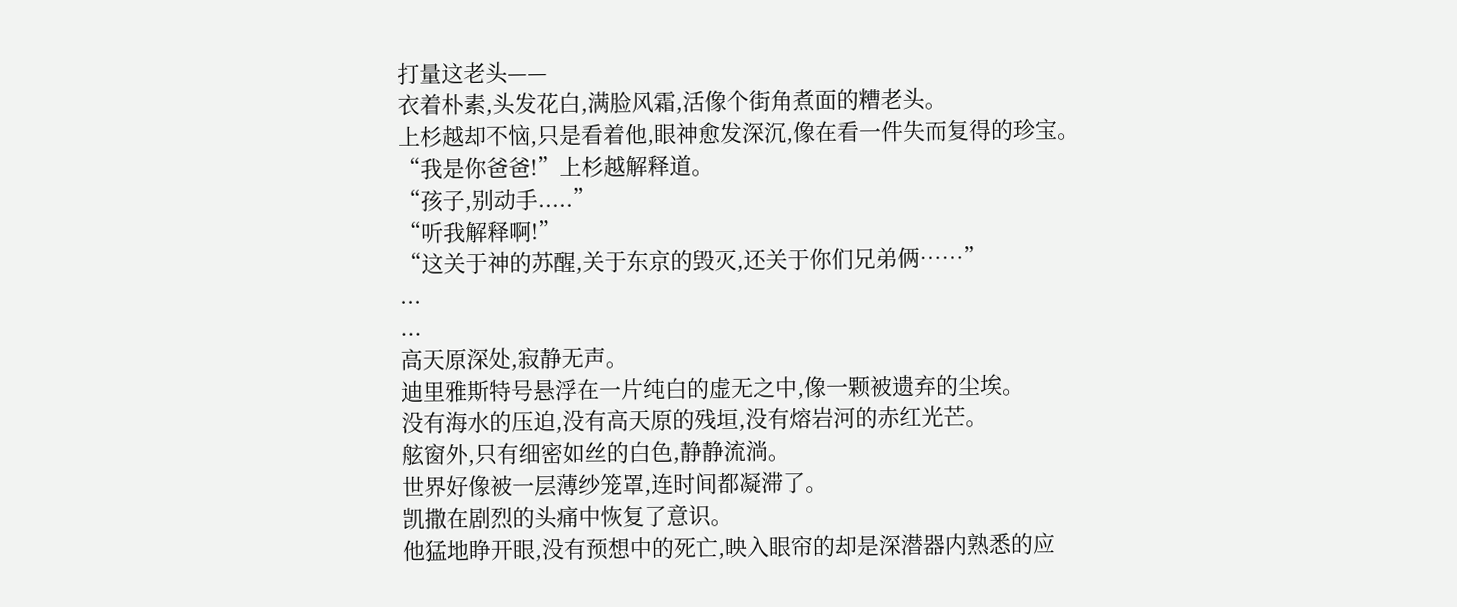打量这老头——
衣着朴素,头发花白,满脸风霜,活像个街角煮面的糟老头。
上杉越却不恼,只是看着他,眼神愈发深沉,像在看一件失而复得的珍宝。
“我是你爸爸!”上杉越解释道。
“孩子,别动手.....”
“听我解释啊!”
“这关于神的苏醒,关于东京的毁灭,还关于你们兄弟俩……”
...
...
高天原深处,寂静无声。
迪里雅斯特号悬浮在一片纯白的虚无之中,像一颗被遗弃的尘埃。
没有海水的压迫,没有高天原的残垣,没有熔岩河的赤红光芒。
舷窗外,只有细密如丝的白色,静静流淌。
世界好像被一层薄纱笼罩,连时间都凝滞了。
凯撒在剧烈的头痛中恢复了意识。
他猛地睁开眼,没有预想中的死亡,映入眼帘的却是深潜器内熟悉的应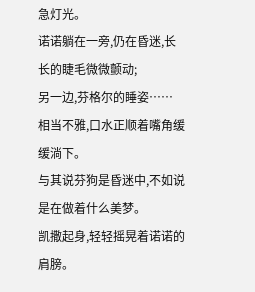急灯光。
诺诺躺在一旁,仍在昏迷,长长的睫毛微微颤动;
另一边,芬格尔的睡姿……
相当不雅,口水正顺着嘴角缓缓淌下。
与其说芬狗是昏迷中,不如说是在做着什么美梦。
凯撒起身,轻轻摇晃着诺诺的肩膀。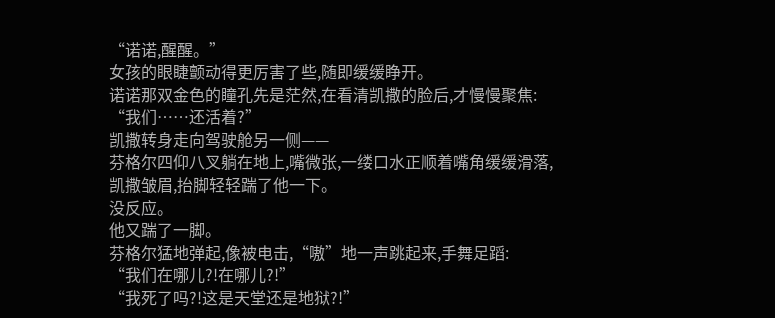“诺诺,醒醒。”
女孩的眼睫颤动得更厉害了些,随即缓缓睁开。
诺诺那双金色的瞳孔先是茫然,在看清凯撒的脸后,才慢慢聚焦:
“我们……还活着?”
凯撒转身走向驾驶舱另一侧——
芬格尔四仰八叉躺在地上,嘴微张,一缕口水正顺着嘴角缓缓滑落,
凯撒皱眉,抬脚轻轻踹了他一下。
没反应。
他又踹了一脚。
芬格尔猛地弹起,像被电击,“嗷”地一声跳起来,手舞足蹈:
“我们在哪儿?!在哪儿?!”
“我死了吗?!这是天堂还是地狱?!”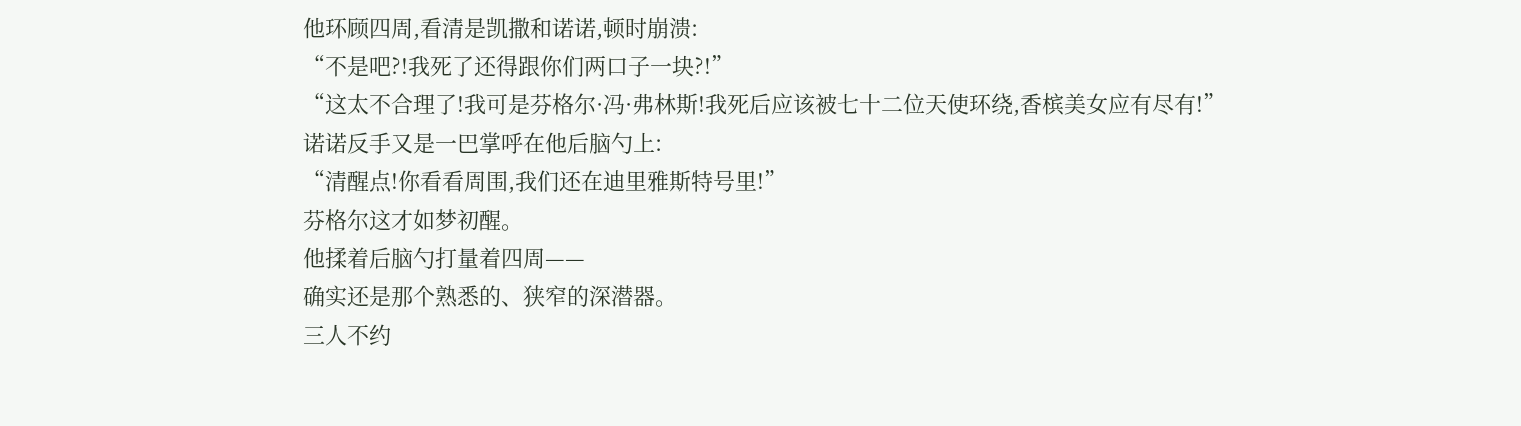他环顾四周,看清是凯撒和诺诺,顿时崩溃:
“不是吧?!我死了还得跟你们两口子一块?!”
“这太不合理了!我可是芬格尔·冯·弗林斯!我死后应该被七十二位天使环绕,香槟美女应有尽有!”
诺诺反手又是一巴掌呼在他后脑勺上:
“清醒点!你看看周围,我们还在迪里雅斯特号里!”
芬格尔这才如梦初醒。
他揉着后脑勺打量着四周——
确实还是那个熟悉的、狭窄的深潜器。
三人不约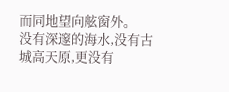而同地望向舷窗外。
没有深邃的海水,没有古城高天原,更没有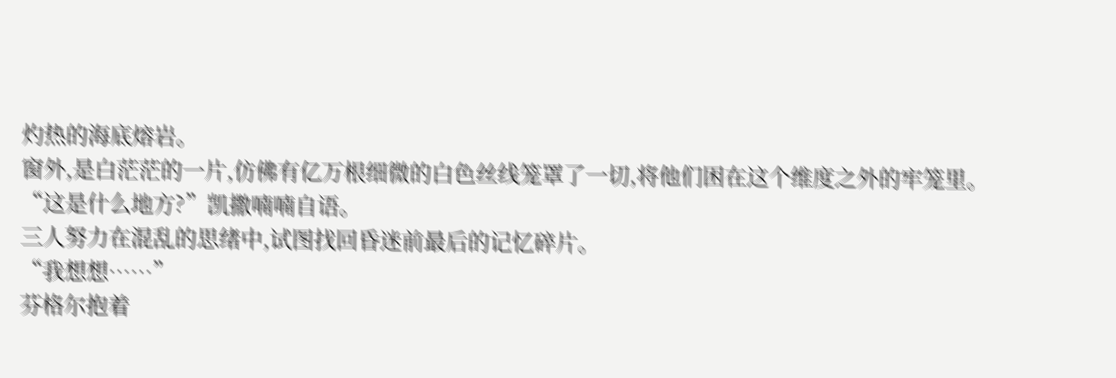灼热的海底熔岩。
窗外,是白茫茫的一片,仿佛有亿万根细微的白色丝线笼罩了一切,将他们困在这个维度之外的牢笼里。
“这是什么地方?”凯撒喃喃自语。
三人努力在混乱的思绪中,试图找回昏迷前最后的记忆碎片。
“我想想……”
芬格尔抱着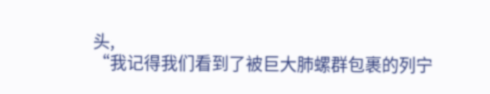头,
“我记得我们看到了被巨大肺螺群包裹的列宁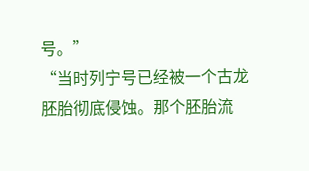号。”
“当时列宁号已经被一个古龙胚胎彻底侵蚀。那个胚胎流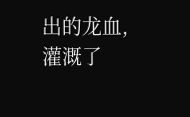出的龙血,灌溉了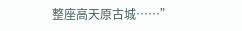整座高天原古城……”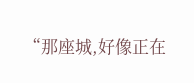“那座城,好像正在